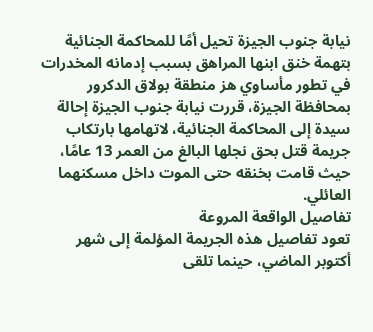نيابة جنوب الجيزة تحيل أمًا للمحاكمة الجنائية بتهمة خنق ابنها المراهق بسبب إدمانه المخدرات
في تطور مأساوي هز منطقة بولاق الدكرور بمحافظة الجيزة، قررت نيابة جنوب الجيزة إحالة سيدة إلى المحاكمة الجنائية، لاتهامها بارتكاب جريمة قتل بحق نجلها البالغ من العمر 13 عامًا، حيث قامت بخنقه حتى الموت داخل مسكنهما العائلي.
تفاصيل الواقعة المروعة
تعود تفاصيل هذه الجريمة المؤلمة إلى شهر أكتوبر الماضي، حينما تلقى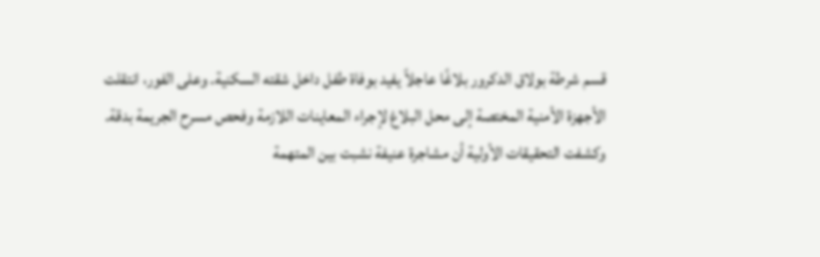قسم شرطة بولاق الدكرور بلاغًا عاجلاً يفيد بوفاة طفل داخل شقته السكنية. وعلى الفور، انتقلت الأجهزة الأمنية المختصة إلى محل البلاغ لإجراء المعاينات اللازمة وفحص مسرح الجريمة بدقة.
وكشفت التحقيقات الأولية أن مشاجرة عنيفة نشبت بين المتهمة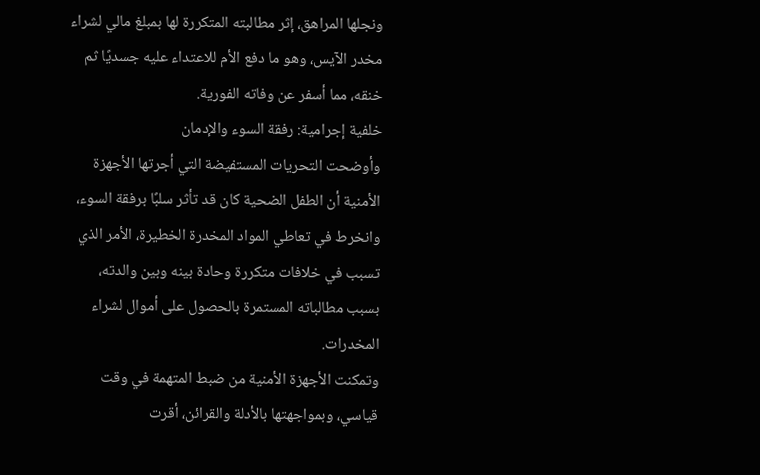ونجلها المراهق، إثر مطالبته المتكررة لها بمبلغ مالي لشراء مخدر الآيس، وهو ما دفع الأم للاعتداء عليه جسديًا ثم خنقه، مما أسفر عن وفاته الفورية.
خلفية إجرامية: رفقة السوء والإدمان
وأوضحت التحريات المستفيضة التي أجرتها الأجهزة الأمنية أن الطفل الضحية كان قد تأثر سلبًا برفقة السوء، وانخرط في تعاطي المواد المخدرة الخطيرة، الأمر الذي تسبب في خلافات متكررة وحادة بينه وبين والدته، بسبب مطالباته المستمرة بالحصول على أموال لشراء المخدرات.
وتمكنت الأجهزة الأمنية من ضبط المتهمة في وقت قياسي، وبمواجهتها بالأدلة والقرائن، أقرت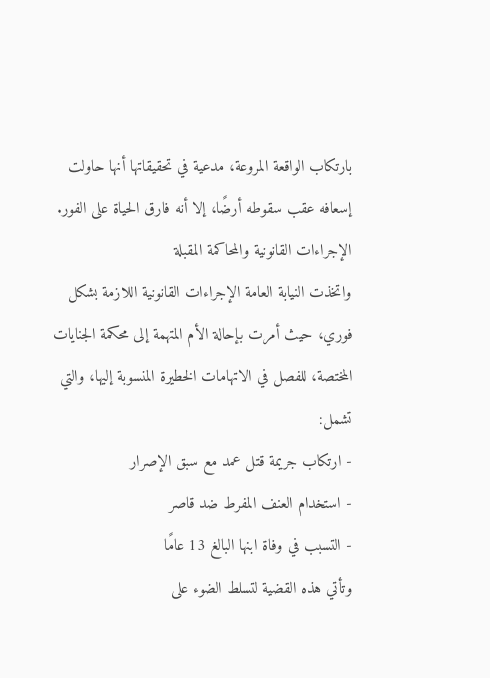بارتكاب الواقعة المروعة، مدعية في تحقيقاتها أنها حاولت إسعافه عقب سقوطه أرضًا، إلا أنه فارق الحياة على الفور.
الإجراءات القانونية والمحاكمة المقبلة
واتخذت النيابة العامة الإجراءات القانونية اللازمة بشكل فوري، حيث أمرت بإحالة الأم المتهمة إلى محكمة الجنايات المختصة، للفصل في الاتهامات الخطيرة المنسوبة إليها، والتي تشمل:
- ارتكاب جريمة قتل عمد مع سبق الإصرار
- استخدام العنف المفرط ضد قاصر
- التسبب في وفاة ابنها البالغ 13 عامًا
وتأتي هذه القضية لتسلط الضوء على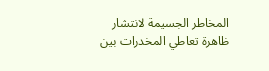المخاطر الجسيمة لانتشار ظاهرة تعاطي المخدرات بين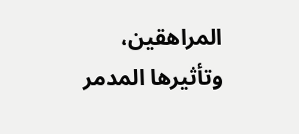المراهقين، وتأثيرها المدمر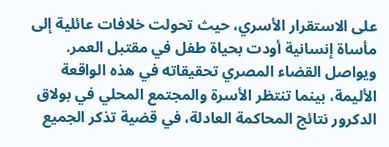على الاستقرار الأسري، حيث تحولت خلافات عائلية إلى مأساة إنسانية أودت بحياة طفل في مقتبل العمر.
ويواصل القضاء المصري تحقيقاته في هذه الواقعة الأليمة، بينما تنتظر الأسرة والمجتمع المحلي في بولاق الدكرور نتائج المحاكمة العادلة، في قضية تذكر الجميع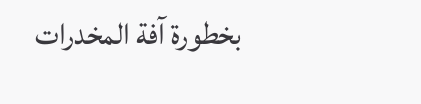بخطورة آفة المخدرات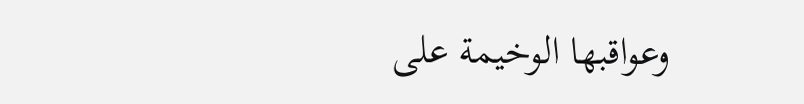وعواقبها الوخيمة على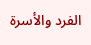الفرد والأسرة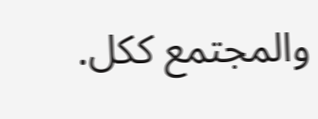والمجتمع ككل.